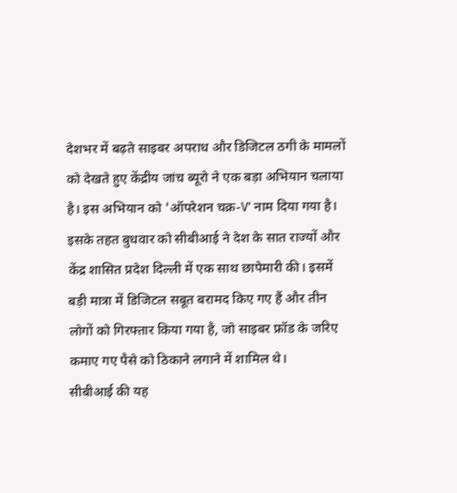देशभर में बढ़ते साइबर अपराध और डिजिटल ठगी के मामलों को देखते हुए केंद्रीय जांच ब्यूरो ने एक बड़ा अभियान चलाया है। इस अभियान को 'ऑपरेशन चक्र-V' नाम दिया गया है। इसके तहत बुधवार को सीबीआई ने देश के सात राज्यों और केंद्र शासित प्रदेश दिल्ली में एक साथ छापेमारी की। इसमें बड़ी मात्रा में डिजिटल सबूत बरामद किए गए हैं और तीन लोगों को गिरफ्तार किया गया है, जो साइबर फ्रॉड के जरिए कमाए गए पैसे को ठिकाने लगाने में शामिल थे।
सीबीआई की यह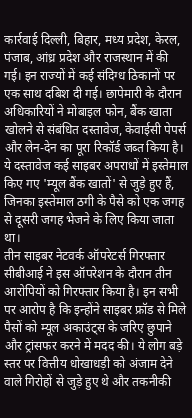कार्रवाई दिल्ली, बिहार, मध्य प्रदेश, केरल, पंजाब, आंध्र प्रदेश और राजस्थान में की गई। इन राज्यों में कई संदिग्ध ठिकानों पर एक साथ दबिश दी गई। छापेमारी के दौरान अधिकारियों ने मोबाइल फोन, बैंक खाता खोलने से संबंधित दस्तावेज, केवाईसी पेपर्स और लेन-देन का पूरा रिकॉर्ड जब्त किया है। ये दस्तावेज कई साइबर अपराधों में इस्तेमाल किए गए 'म्यूल बैंक खातों' से जुड़े हुए हैं, जिनका इस्तेमाल ठगी के पैसे को एक जगह से दूसरी जगह भेजने के लिए किया जाता था।
तीन साइबर नेटवर्क ऑपरेटर्स गिरफ्तार
सीबीआई ने इस ऑपरेशन के दौरान तीन आरोपियों को गिरफ्तार किया है। इन सभी पर आरोप है कि इन्होंने साइबर फ्रॉड से मिले पैसों को म्यूल अकाउंट्स के जरिए छुपाने और ट्रांसफर करने में मदद की। ये लोग बड़े स्तर पर वित्तीय धोखाधड़ी को अंजाम देने वाले गिरोहों से जुड़े हुए थे और तकनीकी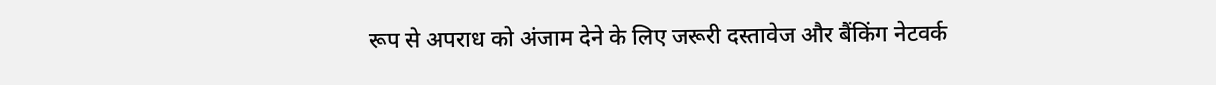रूप से अपराध को अंजाम देने के लिए जरूरी दस्तावेज और बैंकिंग नेटवर्क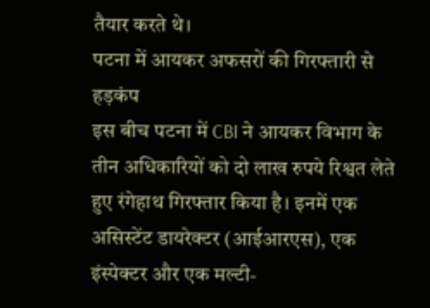तैयार करते थे।
पटना में आयकर अफसरों की गिरफ्तारी से हड़कंप
इस बीच पटना में CBI ने आयकर विभाग के तीन अधिकारियों को दो लाख रुपये रिश्वत लेते हुए रंगेहाथ गिरफ्तार किया है। इनमें एक असिस्टेंट डायरेक्टर (आईआरएस), एक इंस्पेक्टर और एक मल्टी-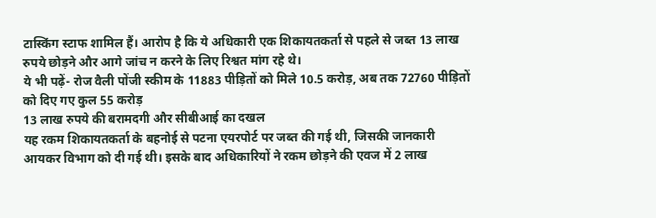टास्किंग स्टाफ शामिल हैं। आरोप है कि ये अधिकारी एक शिकायतकर्ता से पहले से जब्त 13 लाख रुपये छोड़ने और आगे जांच न करने के लिए रिश्वत मांग रहे थे।
ये भी पढ़ें- रोज वैली पोंजी स्कीम के 11883 पीड़ितों को मिले 10.5 करोड़, अब तक 72760 पीड़ितों को दिए गए कुल 55 करोड़
13 लाख रुपये की बरामदगी और सीबीआई का दखल
यह रकम शिकायतकर्ता के बहनोई से पटना एयरपोर्ट पर जब्त की गई थी, जिसकी जानकारी आयकर विभाग को दी गई थी। इसके बाद अधिकारियों ने रकम छोड़ने की एवज में 2 लाख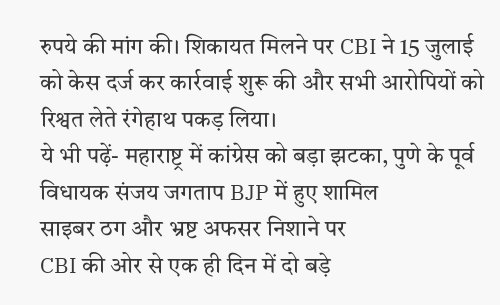रुपये की मांग की। शिकायत मिलने पर CBI ने 15 जुलाई को केस दर्ज कर कार्रवाई शुरू की और सभी आरोपियों को रिश्वत लेते रंगेहाथ पकड़ लिया।
ये भी पढ़ें- महाराष्ट्र में कांग्रेस को बड़ा झटका, पुणे के पूर्व विधायक संजय जगताप BJP में हुए शामिल
साइबर ठग और भ्रष्ट अफसर निशाने पर
CBI की ओर से एक ही दिन में दो बड़े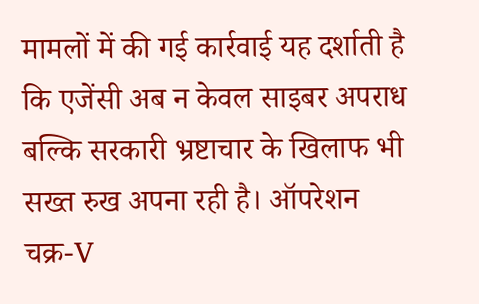मामलों में की गई कार्रवाई यह दर्शाती है कि एजेंसी अब न केवल साइबर अपराध बल्कि सरकारी भ्रष्टाचार के खिलाफ भी सख्त रुख अपना रही है। ऑपरेशन चक्र-V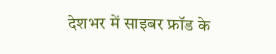देशभर में साइबर फ्रॉड के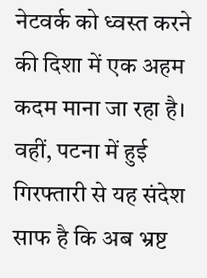नेटवर्क को ध्वस्त करने की दिशा में एक अहम कदम माना जा रहा है। वहीं, पटना में हुई गिरफ्तारी से यह संदेश साफ है कि अब भ्रष्ट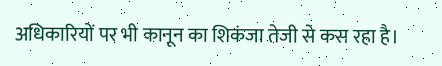अधिकारियों पर भी कानून का शिकंजा तेजी से कस रहा है।